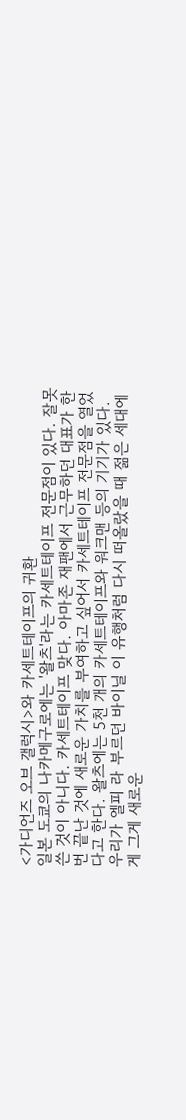<가디언즈 오브 갤럭시>와 카세트테이프의 귀환
일본 도쿄의 나카메구로에는 '왈츠'라는 카세트테이프 전문점이 있다. 잘못 쓴 것이 아니다. 카세트테이프 맞다. 아마존 재팬에서 근무하던 대표가 한 번 끝난 것에 새로운 가치를 부여하고 싶어서 카세트테이프 전문점을 열었다고 한다. 왈츠에는 5천 개의 카세트테이프와 워크맨 등의 기기가 있다. 우리가 엘피 라 부르던 바이닐 이 유행처럼 다시 떠올랐을 때 젊은 세대에게 그게 새로운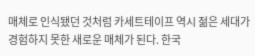매체로 인식됐던 것처럼 카세트테이프 역시 젊은 세대가 경험하지 못한 새로운 매체가 된다. 한국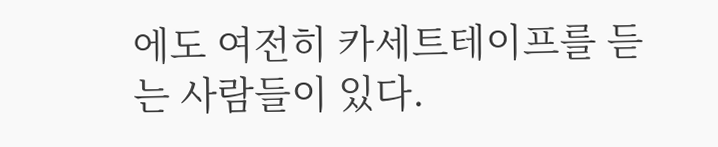에도 여전히 카세트테이프를 듣는 사람들이 있다.